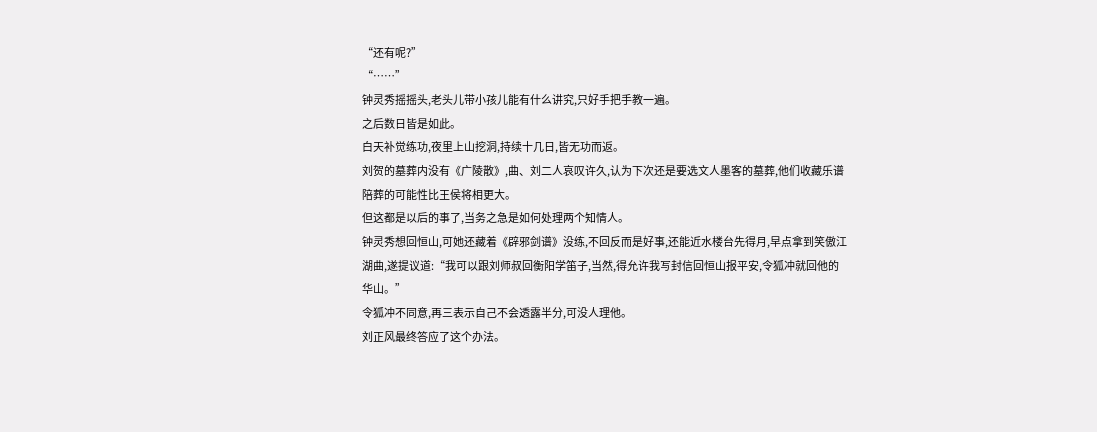“还有呢?”
“……”
钟灵秀摇摇头,老头儿带小孩儿能有什么讲究,只好手把手教一遍。
之后数日皆是如此。
白天补觉练功,夜里上山挖洞,持续十几日,皆无功而返。
刘贺的墓葬内没有《广陵散》,曲、刘二人哀叹许久,认为下次还是要选文人墨客的墓葬,他们收藏乐谱陪葬的可能性比王侯将相更大。
但这都是以后的事了,当务之急是如何处理两个知情人。
钟灵秀想回恒山,可她还藏着《辟邪剑谱》没练,不回反而是好事,还能近水楼台先得月,早点拿到笑傲江湖曲,遂提议道:“我可以跟刘师叔回衡阳学笛子,当然,得允许我写封信回恒山报平安,令狐冲就回他的华山。”
令狐冲不同意,再三表示自己不会透露半分,可没人理他。
刘正风最终答应了这个办法。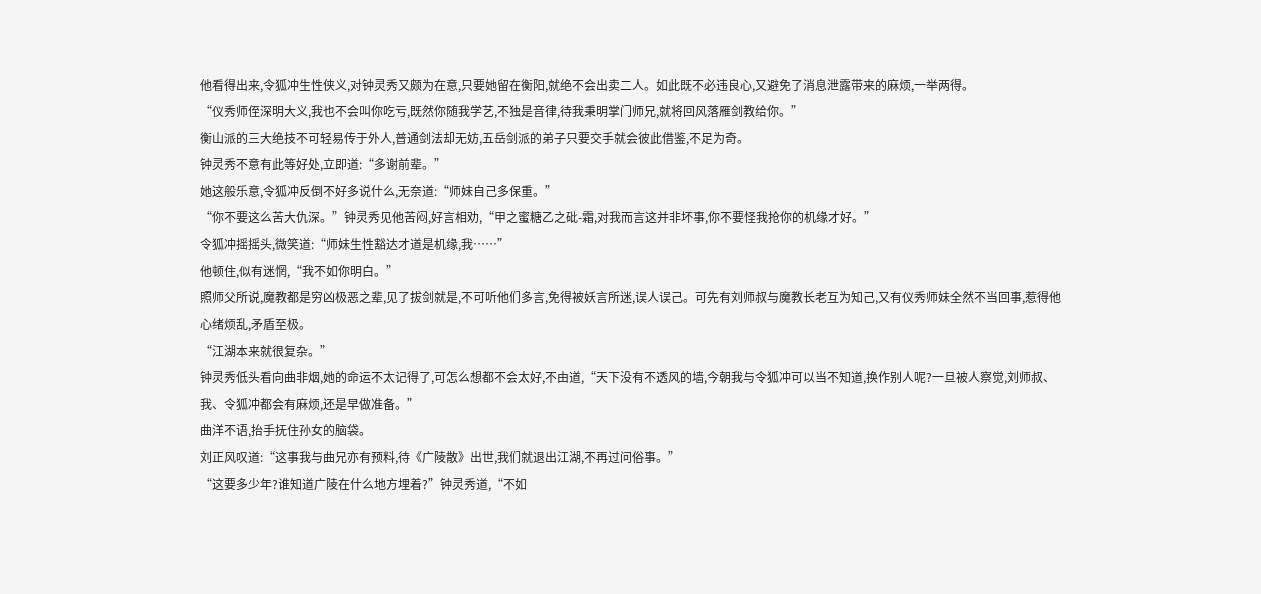他看得出来,令狐冲生性侠义,对钟灵秀又颇为在意,只要她留在衡阳,就绝不会出卖二人。如此既不必违良心,又避免了消息泄露带来的麻烦,一举两得。
“仪秀师侄深明大义,我也不会叫你吃亏,既然你随我学艺,不独是音律,待我秉明掌门师兄,就将回风落雁剑教给你。”
衡山派的三大绝技不可轻易传于外人,普通剑法却无妨,五岳剑派的弟子只要交手就会彼此借鉴,不足为奇。
钟灵秀不意有此等好处,立即道:“多谢前辈。”
她这般乐意,令狐冲反倒不好多说什么,无奈道:“师妹自己多保重。”
“你不要这么苦大仇深。”钟灵秀见他苦闷,好言相劝,“甲之蜜糖乙之砒-霜,对我而言这并非坏事,你不要怪我抢你的机缘才好。”
令狐冲摇摇头,微笑道:“师妹生性豁达才道是机缘,我……”
他顿住,似有迷惘,“我不如你明白。”
照师父所说,魔教都是穷凶极恶之辈,见了拔剑就是,不可听他们多言,免得被妖言所迷,误人误己。可先有刘师叔与魔教长老互为知己,又有仪秀师妹全然不当回事,惹得他心绪烦乱,矛盾至极。
“江湖本来就很复杂。”
钟灵秀低头看向曲非烟,她的命运不太记得了,可怎么想都不会太好,不由道,“天下没有不透风的墙,今朝我与令狐冲可以当不知道,换作别人呢?一旦被人察觉,刘师叔、我、令狐冲都会有麻烦,还是早做准备。”
曲洋不语,抬手抚住孙女的脑袋。
刘正风叹道:“这事我与曲兄亦有预料,待《广陵散》出世,我们就退出江湖,不再过问俗事。”
“这要多少年?谁知道广陵在什么地方埋着?”钟灵秀道,“不如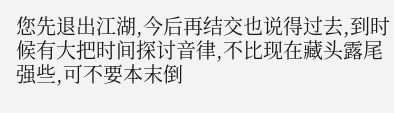您先退出江湖,今后再结交也说得过去,到时候有大把时间探讨音律,不比现在藏头露尾强些,可不要本末倒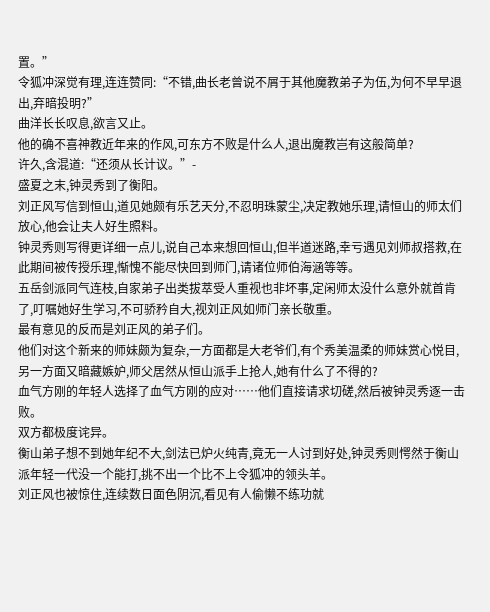置。”
令狐冲深觉有理,连连赞同:“不错,曲长老曾说不屑于其他魔教弟子为伍,为何不早早退出,弃暗投明?”
曲洋长长叹息,欲言又止。
他的确不喜神教近年来的作风,可东方不败是什么人,退出魔教岂有这般简单?
许久,含混道:“还须从长计议。”-
盛夏之末,钟灵秀到了衡阳。
刘正风写信到恒山,道见她颇有乐艺天分,不忍明珠蒙尘,决定教她乐理,请恒山的师太们放心,他会让夫人好生照料。
钟灵秀则写得更详细一点儿,说自己本来想回恒山,但半道迷路,幸亏遇见刘师叔搭救,在此期间被传授乐理,惭愧不能尽快回到师门,请诸位师伯海涵等等。
五岳剑派同气连枝,自家弟子出类拔萃受人重视也非坏事,定闲师太没什么意外就首肯了,叮嘱她好生学习,不可骄矜自大,视刘正风如师门亲长敬重。
最有意见的反而是刘正风的弟子们。
他们对这个新来的师妹颇为复杂,一方面都是大老爷们,有个秀美温柔的师妹赏心悦目,另一方面又暗藏嫉妒,师父居然从恒山派手上抢人,她有什么了不得的?
血气方刚的年轻人选择了血气方刚的应对……他们直接请求切磋,然后被钟灵秀逐一击败。
双方都极度诧异。
衡山弟子想不到她年纪不大,剑法已炉火纯青,竟无一人讨到好处,钟灵秀则愕然于衡山派年轻一代没一个能打,挑不出一个比不上令狐冲的领头羊。
刘正风也被惊住,连续数日面色阴沉,看见有人偷懒不练功就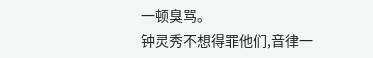一顿臭骂。
钟灵秀不想得罪他们,音律一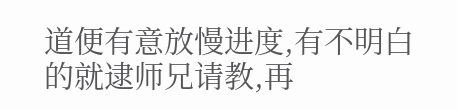道便有意放慢进度,有不明白的就逮师兄请教,再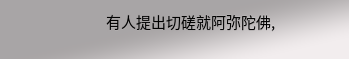有人提出切磋就阿弥陀佛,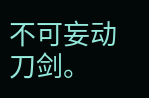不可妄动刀剑。